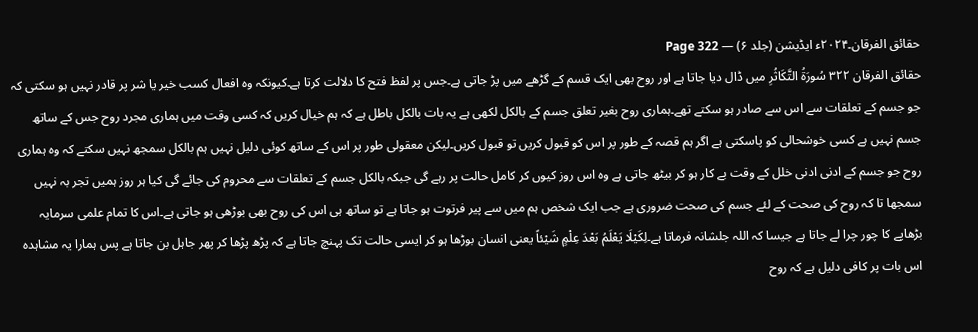حقائق الفرقان۔۲۰۲۴ء ایڈیشن (جلد ۶) — Page 322
حقائق الفرقان ۳۲۲ سُورَةُ التَّكَاثُرِ میں ڈال دیا جاتا ہے اور روح بھی ایک قسم کے گڑھے میں پڑ جاتی ہے۔جس پر لفظ فتح کا دلالت کرتا ہے۔کیونکہ وہ افعال کسب خیر یا شر پر قادر نہیں ہو سکتی کہ جو جسم کے تعلقات سے اس سے صادر ہو سکتے تھے۔ہماری روح بغیر تعلق جسم کے بالکل لکھی ہے یہ بات بالکل باطل ہے کہ ہم خیال کریں کہ کسی وقت میں ہماری مجرد روح جس کے ساتھ جسم نہیں ہے کسی خوشحالی کو پاسکتی ہے اگر ہم قصہ کے طور پر اس کو قبول کریں تو قبول کریں۔لیکن معقولی طور پر اس کے ساتھ کوئی دلیل نہیں ہم بالکل سمجھ نہیں سکتے کہ وہ ہماری روح جو جسم کے ادنی ادنی خلل کے وقت بے کار ہو کر بیٹھ جاتی ہے وہ اس روز کیوں کر کامل حالت پر رہے گی جبکہ بالکل جسم کے تعلقات سے محروم کی جائے گی کیا ہر روز ہمیں تجر بہ نہیں سمجھا تا کہ روح کی صحت کے لئے جسم کی صحت ضروری ہے جب ایک شخص ہم میں سے پیر فرتوت ہو جاتا ہے تو ساتھ ہی اس کی روح بھی بوڑھی ہو جاتی ہے۔اس کا تمام علمی سرمایہ بڑھاپے کا چور چرا لے جاتا ہے جیسا کہ اللہ جلشانہ فرماتا ہے۔لِكَيْلَا يَعْلَمُ بَعْدَ عِلْمٍ شَيْئاً یعنی انسان بوڑھا ہو کر ایسی حالت تک پہنچ جاتا ہے کہ پڑھ پڑھا کر پھر جاہل بن جاتا ہے پس ہمارا یہ مشاہدہ اس بات پر کافی دلیل ہے کہ روح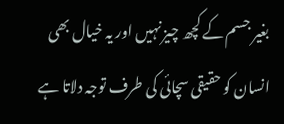بغیر جسم کے کچھ چیز نہیں اور یہ خیال بھی انسان کو حقیقی سچائی کی طرف توجہ دلاتا ہے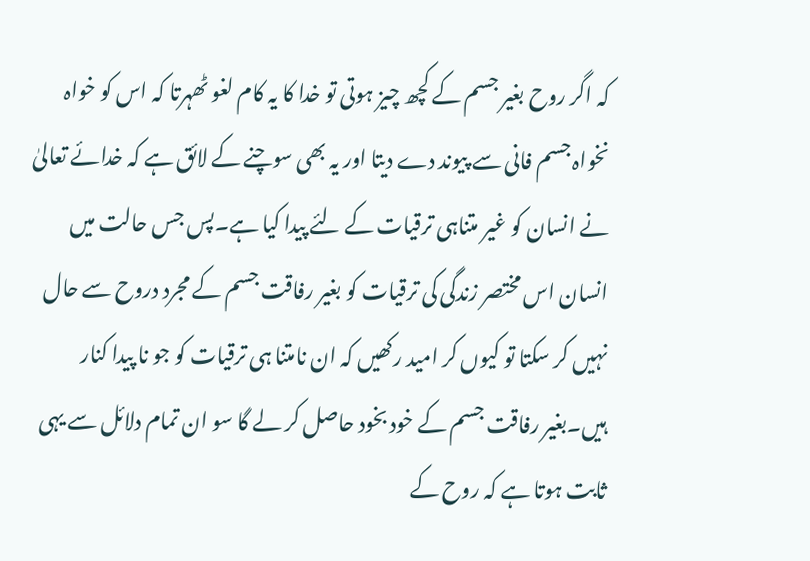کہ اگر روح بغیر جسم کے کچھ چیز ہوتی تو خدا کا یہ کام لغو ٹھہرتا کہ اس کو خواہ نخواہ جسم فانی سے پیوند دے دیتا اور یہ بھی سوچنے کے لائق ہے کہ خدائے تعالیٰ نے انسان کو غیر متناہی ترقیات کے لئے پیدا کیا ہے۔پس جس حالت میں انسان اس مختصر زندگی کی ترقیات کو بغیر رفاقت جسم کے مجرد دروح سے حال نہیں کر سکتا تو کیوں کر امید رکھیں کہ ان نامتنا ہی ترقیات کو جو نا پیدا کنار ہیں۔بغیر رفاقت جسم کے خود بخود حاصل کر لے گا سو ان تمام دلائل سے یہی ثابت ہوتا ہے کہ روح کے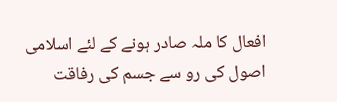افعال کا ملہ صادر ہونے کے لئے اسلامی اصول کی رو سے جسم کی رفاقت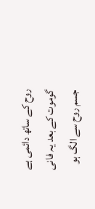روح کے ساتھ دائمی ہے گوموت کے بعد یہ فانی جسم روح سے الگ ہو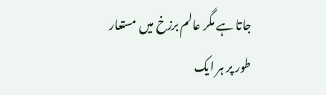جاتا ہے مگر عالم برزخ میں مستعار طور پر ہر ایک